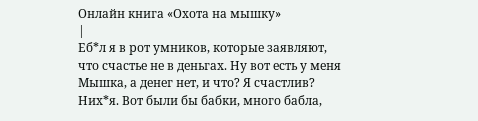Онлайн книга «Охота на мышку»
|
Еб*л я в рот умников, которые заявляют, что счастье не в деньгах. Ну вот есть у меня Мышка, а денег нет, и что? Я счастлив? Них*я. Вот были бы бабки, много бабла,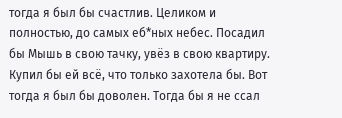тогда я был бы счастлив. Целиком и полностью, до самых еб*ных небес. Посадил бы Мышь в свою тачку, увёз в свою квартиру. Купил бы ей всё, что только захотела бы. Вот тогда я был бы доволен. Тогда бы я не ссал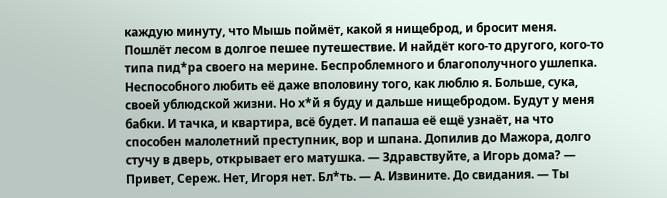каждую минуту, что Мышь поймёт, какой я нищеброд, и бросит меня. Пошлёт лесом в долгое пешее путешествие. И найдёт кого-то другого, кого-то типа пид*ра своего на мерине. Беспроблемного и благополучного ушлепка. Неспособного любить её даже вполовину того, как люблю я. Больше, сука, своей ублюдской жизни. Но х*й я буду и дальше нищебродом. Будут у меня бабки. И тачка, и квартира, всё будет. И папаша её ещё узнаёт, на что способен малолетний преступник, вор и шпана. Допилив до Мажора, долго стучу в дверь, открывает его матушка. — Здравствуйте, а Игорь дома? — Привет, Сереж. Нет, Игоря нет. Бл*ть. — А. Извините. До свидания. — Ты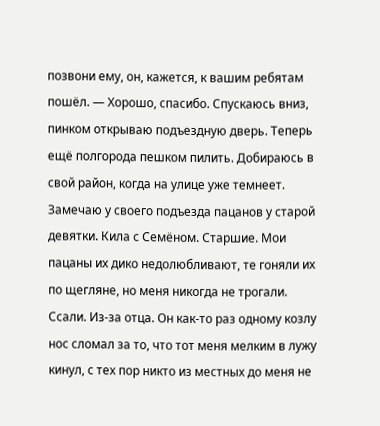позвони ему, он, кажется, к вашим ребятам пошёл. — Хорошо, спасибо. Спускаюсь вниз, пинком открываю подъездную дверь. Теперь ещё полгорода пешком пилить. Добираюсь в свой район, когда на улице уже темнеет. Замечаю у своего подъезда пацанов у старой девятки. Кила с Семёном. Старшие. Мои пацаны их дико недолюбливают, те гоняли их по щегляне, но меня никогда не трогали. Ссали. Из-за отца. Он как-то раз одному козлу нос сломал за то, что тот меня мелким в лужу кинул, с тех пор никто из местных до меня не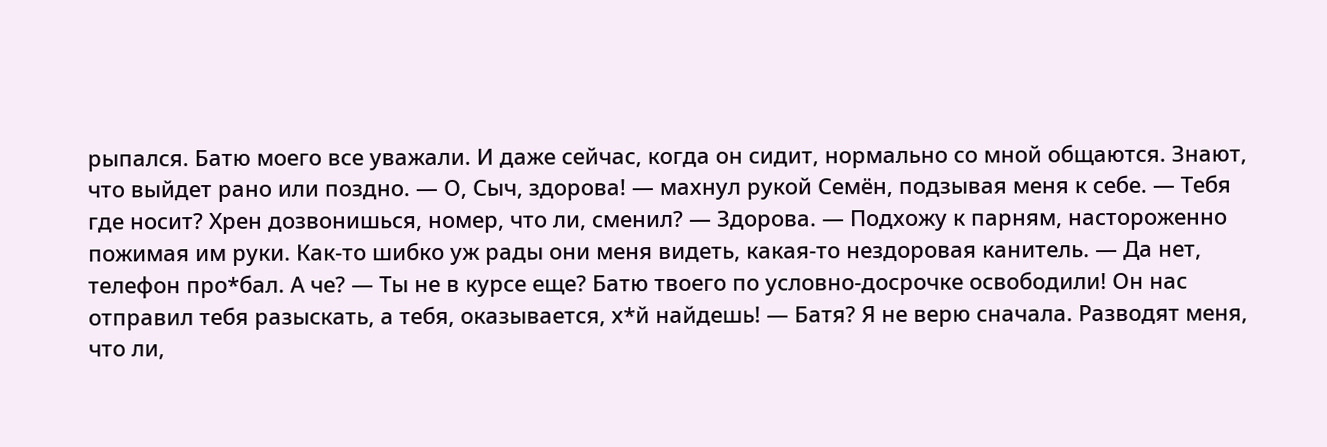рыпался. Батю моего все уважали. И даже сейчас, когда он сидит, нормально со мной общаются. Знают, что выйдет рано или поздно. — О, Сыч, здорова! — махнул рукой Семён, подзывая меня к себе. — Тебя где носит? Хрен дозвонишься, номер, что ли, сменил? — Здорова. — Подхожу к парням, настороженно пожимая им руки. Как-то шибко уж рады они меня видеть, какая-то нездоровая канитель. — Да нет, телефон про*бал. А че? — Ты не в курсе еще? Батю твоего по условно-досрочке освободили! Он нас отправил тебя разыскать, а тебя, оказывается, х*й найдешь! — Батя? Я не верю сначала. Разводят меня, что ли,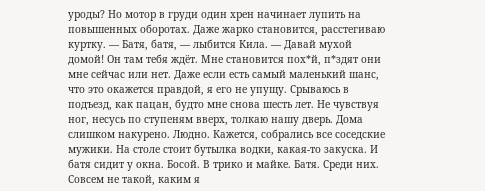уроды? Но мотор в груди один хрен начинает лупить на повышенных оборотах. Даже жарко становится, расстегиваю куртку. — Батя, батя, — лыбится Кила. — Давай мухой домой! Он там тебя ждёт. Мне становится пох*й, п*здят они мне сейчас или нет. Даже если есть самый маленький шанс, что это окажется правдой, я его не упущу. Срываюсь в подъезд, как пацан, будто мне снова шесть лет. Не чувствуя ног, несусь по ступеням вверх, толкаю нашу дверь. Дома слишком накурено. Людно. Кажется, собрались все соседские мужики. На столе стоит бутылка водки, какая-то закуска. И батя сидит у окна. Босой. В трико и майке. Батя. Среди них. Совсем не такой, каким я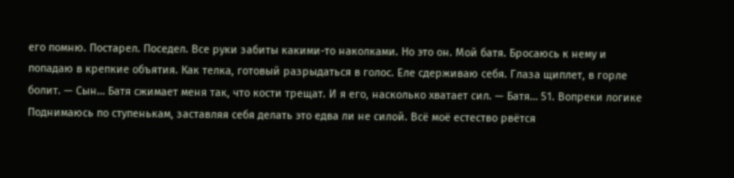его помню. Постарел. Поседел. Все руки забиты какими-то наколками. Но это он. Мой батя. Бросаюсь к нему и попадаю в крепкие объятия. Как телка, готовый разрыдаться в голос. Еле сдерживаю себя. Глаза щиплет, в горле болит. — Сын… Батя сжимает меня так, что кости трещат. И я его, насколько хватает сил. — Батя… 51. Вопреки логике Поднимаюсь по ступенькам, заставляя себя делать это едва ли не силой. Всё моё естество рвётся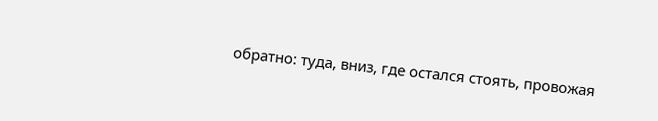обратно: туда, вниз, где остался стоять, провожая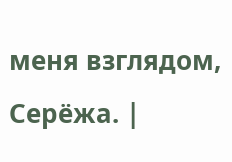меня взглядом, Серёжа. |